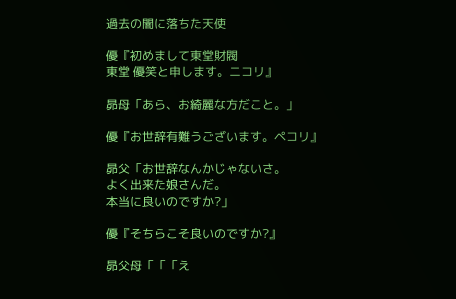過去の闇に落ちた天使

優『初めまして東堂財閥
東堂 優笑と申します。ニコリ』

昴母「あら、お綺麗な方だこと。」

優『お世辞有難うございます。ペコリ』

昴父「お世辞なんかじゃないさ。
よく出来た娘さんだ。
本当に良いのですか?」

優『そちらこそ良いのですか?』

昴父母「「「え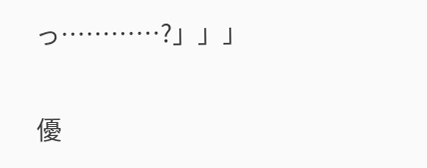っ…………?」」」

優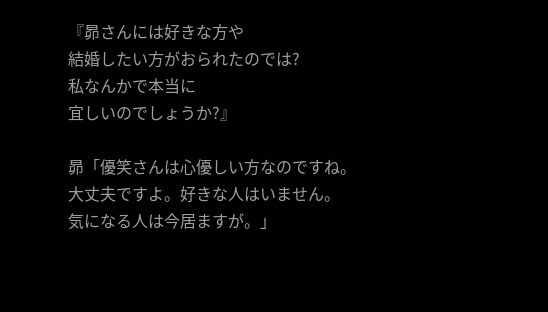『昴さんには好きな方や
結婚したい方がおられたのでは?
私なんかで本当に
宜しいのでしょうか?』

昴「優笑さんは心優しい方なのですね。
大丈夫ですよ。好きな人はいません。
気になる人は今居ますが。」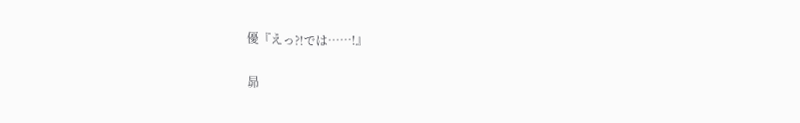優『えっ?!では……!』

昴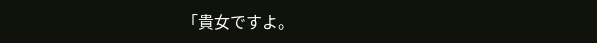「貴女ですよ。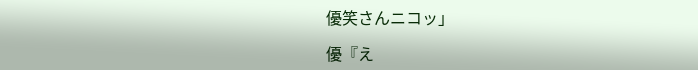優笑さんニコッ」

優『え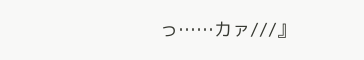っ……カァ///』